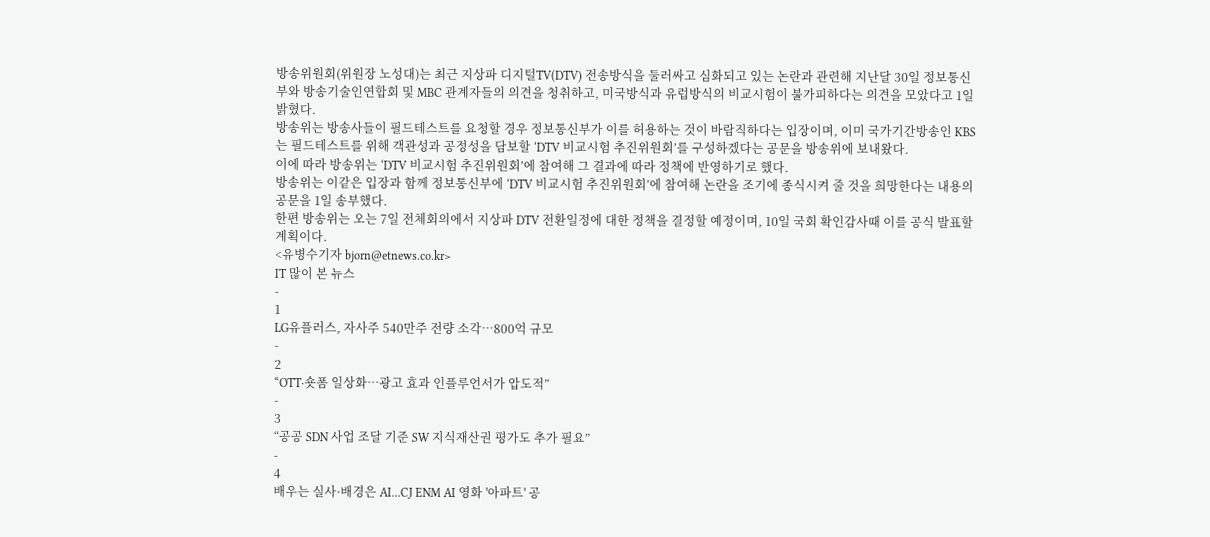방송위원회(위원장 노성대)는 최근 지상파 디지털TV(DTV) 전송방식을 둘러싸고 심화되고 있는 논란과 관련해 지난달 30일 정보통신부와 방송기술인연합회 및 MBC 관계자들의 의견을 청취하고, 미국방식과 유럽방식의 비교시험이 불가피하다는 의견을 모았다고 1일 밝혔다.
방송위는 방송사들이 필드테스트를 요청할 경우 정보통신부가 이를 허용하는 것이 바람직하다는 입장이며, 이미 국가기간방송인 KBS는 필드테스트를 위해 객관성과 공정성을 담보할 ‘DTV 비교시험 추진위원회’를 구성하겠다는 공문을 방송위에 보내왔다.
이에 따라 방송위는 ‘DTV 비교시험 추진위원회’에 참여해 그 결과에 따라 정책에 반영하기로 했다.
방송위는 이같은 입장과 함께 정보통신부에 ‘DTV 비교시험 추진위원회’에 참여해 논란을 조기에 종식시켜 줄 것을 희망한다는 내용의 공문을 1일 송부했다.
한편 방송위는 오는 7일 전체회의에서 지상파 DTV 전환일정에 대한 정책을 결정할 예정이며, 10일 국회 확인감사때 이를 공식 발표할 계획이다.
<유병수기자 bjorn@etnews.co.kr>
IT 많이 본 뉴스
-
1
LG유플러스, 자사주 540만주 전량 소각…800억 규모
-
2
“OTT·숏폼 일상화…광고 효과 인플루언서가 압도적”
-
3
“공공 SDN 사업 조달 기준 SW 지식재산권 평가도 추가 필요”
-
4
배우는 실사·배경은 AI…CJ ENM AI 영화 '아파트' 공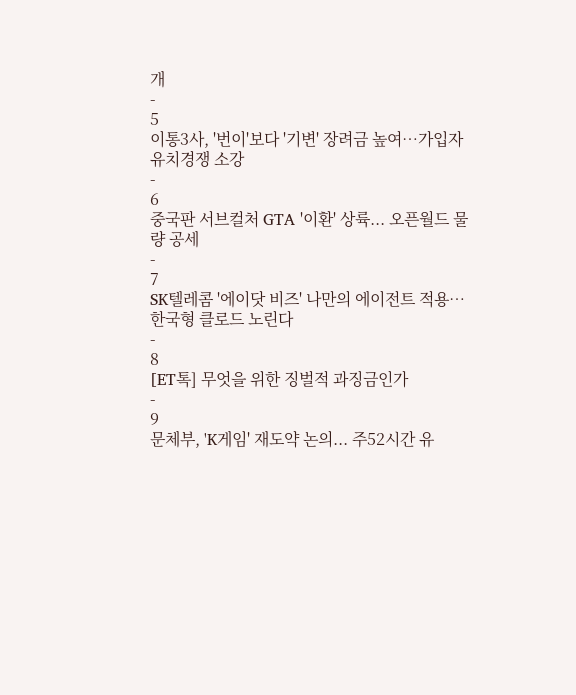개
-
5
이통3사, '번이'보다 '기변' 장려금 높여…가입자 유치경쟁 소강
-
6
중국판 서브컬처 GTA '이환' 상륙... 오픈월드 물량 공세
-
7
SK텔레콤 '에이닷 비즈' 나만의 에이전트 적용…한국형 클로드 노린다
-
8
[ET톡] 무엇을 위한 징벌적 과징금인가
-
9
문체부, 'K게임' 재도약 논의... 주52시간 유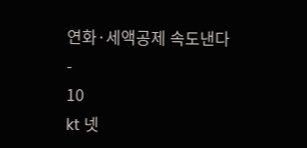연화·세액공제 속도낸다
-
10
kt 넷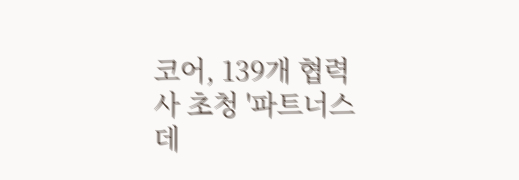코어, 139개 협력사 초청 '파트너스데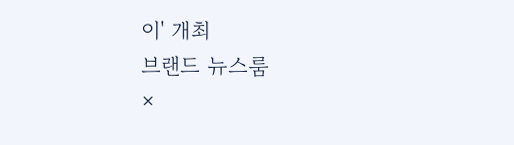이' 개최
브랜드 뉴스룸
×